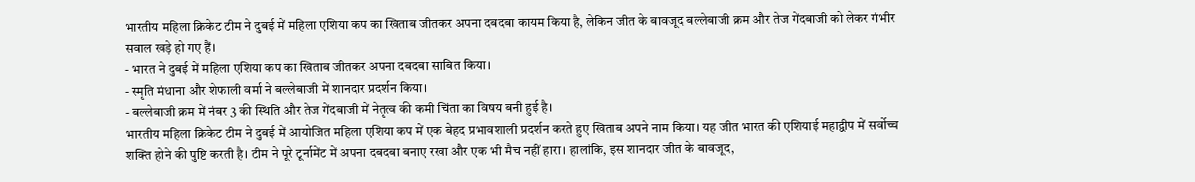भारतीय महिला क्रिकेट टीम ने दुबई में महिला एशिया कप का खिताब जीतकर अपना दबदबा कायम किया है, लेकिन जीत के बावजूद बल्लेबाजी क्रम और तेज गेंदबाजी को लेकर गंभीर सवाल खड़े हो गए हैं।
- भारत ने दुबई में महिला एशिया कप का खिताब जीतकर अपना दबदबा साबित किया।
- स्मृति मंधाना और शेफाली वर्मा ने बल्लेबाजी में शानदार प्रदर्शन किया।
- बल्लेबाजी क्रम में नंबर 3 की स्थिति और तेज गेंदबाजी में नेतृत्व की कमी चिंता का विषय बनी हुई है।
भारतीय महिला क्रिकेट टीम ने दुबई में आयोजित महिला एशिया कप में एक बेहद प्रभावशाली प्रदर्शन करते हुए खिताब अपने नाम किया। यह जीत भारत की एशियाई महाद्वीप में सर्वोच्च शक्ति होने की पुष्टि करती है। टीम ने पूरे टूर्नामेंट में अपना दबदबा बनाए रखा और एक भी मैच नहीं हारा। हालांकि, इस शानदार जीत के बावजूद,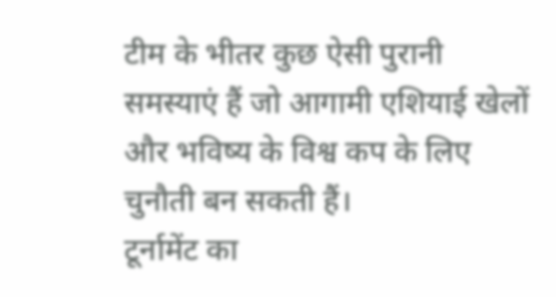टीम के भीतर कुछ ऐसी पुरानी समस्याएं हैं जो आगामी एशियाई खेलों और भविष्य के विश्व कप के लिए चुनौती बन सकती हैं।
टूर्नामेंट का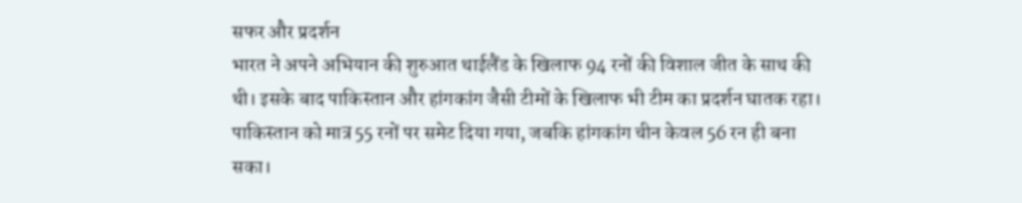सफर और प्रदर्शन
भारत ने अपने अभियान की शुरुआत थाईलैंड के खिलाफ 94 रनों की विशाल जीत के साथ की थी। इसके बाद पाकिस्तान और हांगकांग जैसी टीमों के खिलाफ भी टीम का प्रदर्शन घातक रहा। पाकिस्तान को मात्र 55 रनों पर समेट दिया गया, जबकि हांगकांग चीन केवल 56 रन ही बना सका।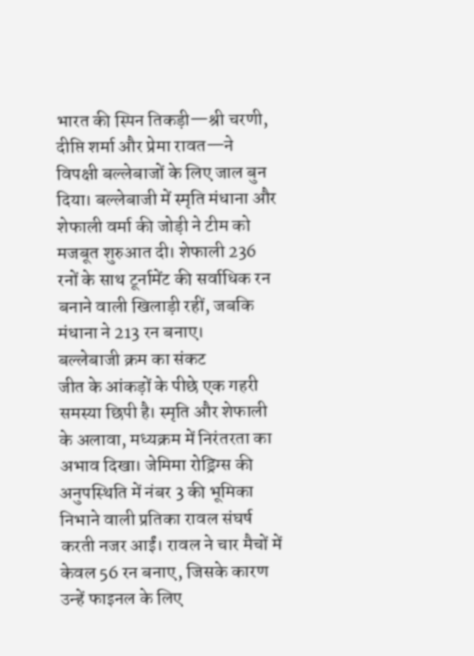भारत की स्पिन तिकड़ी—श्री चरणी, दीप्ति शर्मा और प्रेमा रावत—ने विपक्षी बल्लेबाजों के लिए जाल बुन दिया। बल्लेबाजी में स्मृति मंधाना और शेफाली वर्मा की जोड़ी ने टीम को मजबूत शुरुआत दी। शेफाली 236 रनों के साथ टूर्नामेंट की सर्वाधिक रन बनाने वाली खिलाड़ी रहीं, जबकि मंधाना ने 213 रन बनाए।
बल्लेबाजी क्रम का संकट
जीत के आंकड़ों के पीछे एक गहरी समस्या छिपी है। स्मृति और शेफाली के अलावा, मध्यक्रम में निरंतरता का अभाव दिखा। जेमिमा रोड्रिग्स की अनुपस्थिति में नंबर 3 की भूमिका निभाने वाली प्रतिका रावल संघर्ष करती नजर आईं। रावल ने चार मैचों में केवल 56 रन बनाए, जिसके कारण उन्हें फाइनल के लिए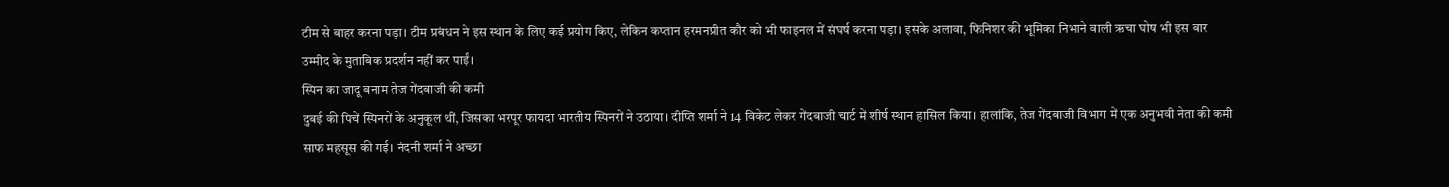टीम से बाहर करना पड़ा। टीम प्रबंधन ने इस स्थान के लिए कई प्रयोग किए, लेकिन कप्तान हरमनप्रीत कौर को भी फाइनल में संघर्ष करना पड़ा। इसके अलावा, फिनिशर की भूमिका निभाने वाली ऋचा घोष भी इस बार उम्मीद के मुताबिक प्रदर्शन नहीं कर पाईं।
स्पिन का जादू बनाम तेज गेंदबाजी की कमी
दुबई की पिचें स्पिनरों के अनुकूल थीं, जिसका भरपूर फायदा भारतीय स्पिनरों ने उठाया। दीप्ति शर्मा ने 14 विकेट लेकर गेंदबाजी चार्ट में शीर्ष स्थान हासिल किया। हालांकि, तेज गेंदबाजी विभाग में एक अनुभवी नेता की कमी साफ महसूस की गई। नंदनी शर्मा ने अच्छा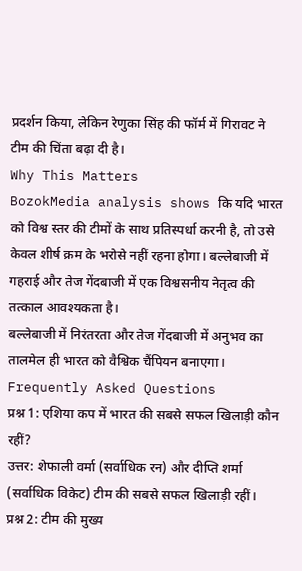प्रदर्शन किया, लेकिन रेणुका सिंह की फॉर्म में गिरावट ने टीम की चिंता बढ़ा दी है।
Why This Matters
BozokMedia analysis shows कि यदि भारत को विश्व स्तर की टीमों के साथ प्रतिस्पर्धा करनी है, तो उसे केवल शीर्ष क्रम के भरोसे नहीं रहना होगा। बल्लेबाजी में गहराई और तेज गेंदबाजी में एक विश्वसनीय नेतृत्व की तत्काल आवश्यकता है।
बल्लेबाजी में निरंतरता और तेज गेंदबाजी में अनुभव का तालमेल ही भारत को वैश्विक चैंपियन बनाएगा।
Frequently Asked Questions
प्रश्न 1: एशिया कप में भारत की सबसे सफल खिलाड़ी कौन रहीं?
उत्तर: शेफाली वर्मा (सर्वाधिक रन) और दीप्ति शर्मा (सर्वाधिक विकेट) टीम की सबसे सफल खिलाड़ी रहीं।
प्रश्न 2: टीम की मुख्य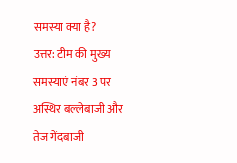समस्या क्या है?
उत्तर: टीम की मुख्य समस्याएं नंबर 3 पर अस्थिर बल्लेबाजी और तेज गेंदबाजी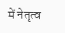में नेतृत्व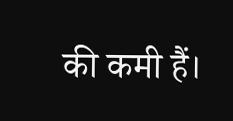की कमी हैं।